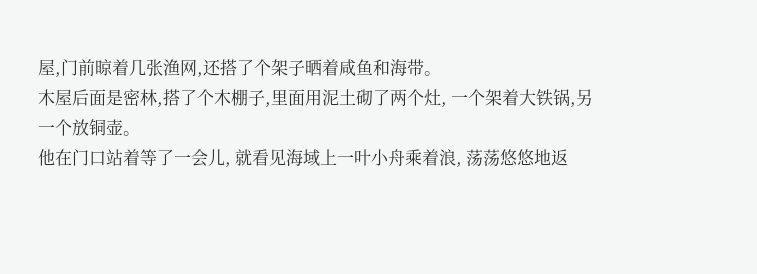屋,门前晾着几张渔网,还搭了个架子晒着咸鱼和海带。
木屋后面是密林,搭了个木棚子,里面用泥土砌了两个灶, 一个架着大铁锅,另一个放铜壶。
他在门口站着等了一会儿, 就看见海域上一叶小舟乘着浪, 荡荡悠悠地返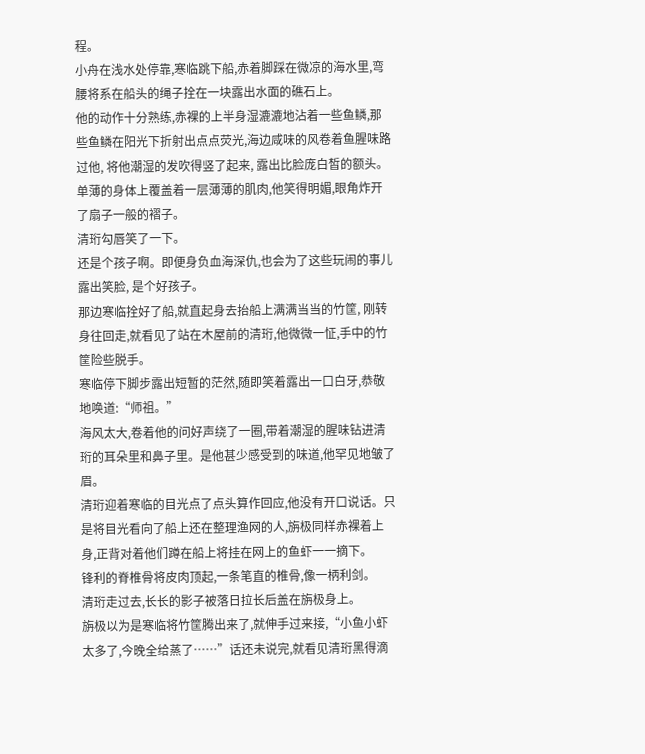程。
小舟在浅水处停靠,寒临跳下船,赤着脚踩在微凉的海水里,弯腰将系在船头的绳子拴在一块露出水面的礁石上。
他的动作十分熟练,赤裸的上半身湿漉漉地沾着一些鱼鳞,那些鱼鳞在阳光下折射出点点荧光,海边咸味的风卷着鱼腥味路过他, 将他潮湿的发吹得竖了起来, 露出比脸庞白皙的额头。
单薄的身体上覆盖着一层薄薄的肌肉,他笑得明媚,眼角炸开了扇子一般的褶子。
清珩勾唇笑了一下。
还是个孩子啊。即便身负血海深仇,也会为了这些玩闹的事儿露出笑脸, 是个好孩子。
那边寒临拴好了船,就直起身去抬船上满满当当的竹筐, 刚转身往回走,就看见了站在木屋前的清珩,他微微一怔,手中的竹筐险些脱手。
寒临停下脚步露出短暂的茫然,随即笑着露出一口白牙,恭敬地唤道:“师祖。”
海风太大,卷着他的问好声绕了一圈,带着潮湿的腥味钻进清珩的耳朵里和鼻子里。是他甚少感受到的味道,他罕见地皱了眉。
清珩迎着寒临的目光点了点头算作回应,他没有开口说话。只是将目光看向了船上还在整理渔网的人,旃极同样赤裸着上身,正背对着他们蹲在船上将挂在网上的鱼虾一一摘下。
锋利的脊椎骨将皮肉顶起,一条笔直的椎骨,像一柄利剑。
清珩走过去,长长的影子被落日拉长后盖在旃极身上。
旃极以为是寒临将竹筐腾出来了,就伸手过来接,“小鱼小虾太多了,今晚全给蒸了……”话还未说完,就看见清珩黑得滴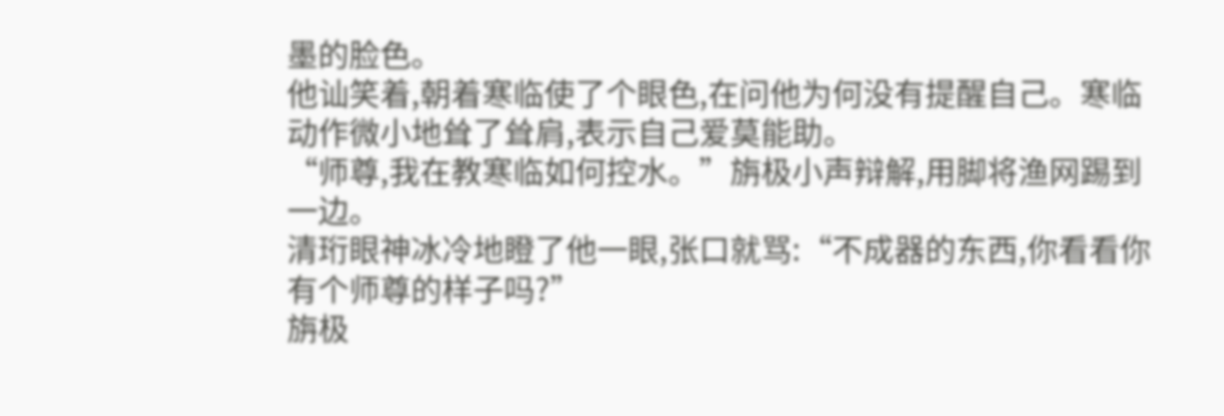墨的脸色。
他讪笑着,朝着寒临使了个眼色,在问他为何没有提醒自己。寒临动作微小地耸了耸肩,表示自己爱莫能助。
“师尊,我在教寒临如何控水。”旃极小声辩解,用脚将渔网踢到一边。
清珩眼神冰冷地瞪了他一眼,张口就骂:“不成器的东西,你看看你有个师尊的样子吗?”
旃极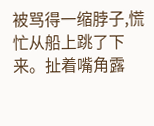被骂得一缩脖子,慌忙从船上跳了下来。扯着嘴角露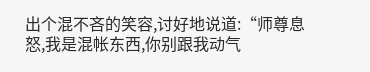出个混不吝的笑容,讨好地说道:“师尊息怒,我是混帐东西,你别跟我动气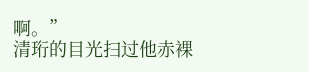啊。”
清珩的目光扫过他赤裸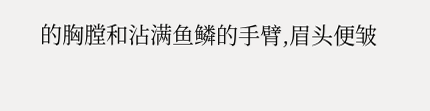的胸膛和沾满鱼鳞的手臂,眉头便皱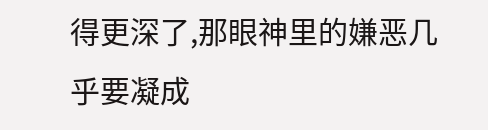得更深了,那眼神里的嫌恶几乎要凝成